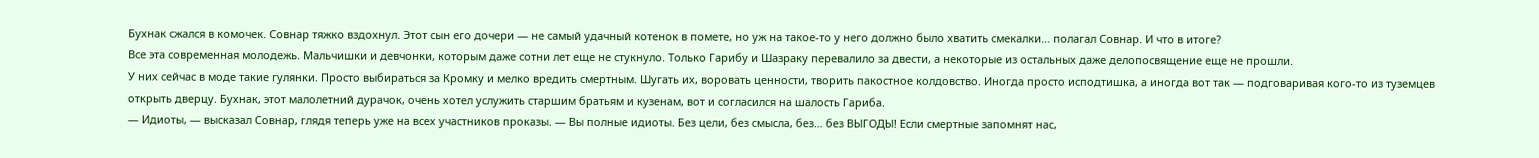Бухнак сжался в комочек. Совнар тяжко вздохнул. Этот сын его дочери — не самый удачный котенок в помете, но уж на такое-то у него должно было хватить смекалки… полагал Совнар. И что в итоге?
Все эта современная молодежь. Мальчишки и девчонки, которым даже сотни лет еще не стукнуло. Только Гарибу и Шазраку перевалило за двести, а некоторые из остальных даже делопосвящение еще не прошли.
У них сейчас в моде такие гулянки. Просто выбираться за Кромку и мелко вредить смертным. Шугать их, воровать ценности, творить пакостное колдовство. Иногда просто исподтишка, а иногда вот так — подговаривая кого-то из туземцев открыть дверцу. Бухнак, этот малолетний дурачок, очень хотел услужить старшим братьям и кузенам, вот и согласился на шалость Гариба.
— Идиоты, — высказал Совнар, глядя теперь уже на всех участников проказы. — Вы полные идиоты. Без цели, без смысла, без… без ВЫГОДЫ! Если смертные запомнят нас,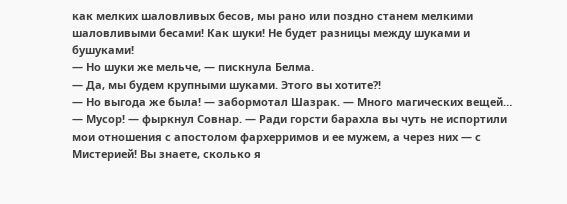как мелких шаловливых бесов, мы рано или поздно станем мелкими шаловливыми бесами! Как шуки! Не будет разницы между шуками и бушуками!
— Но шуки же мельче, — пискнула Белма.
— Да, мы будем крупными шуками. Этого вы хотите?!
— Но выгода же была! — забормотал Шазрак. — Много магических вещей…
— Мусор! — фыркнул Совнар. — Ради горсти барахла вы чуть не испортили мои отношения с апостолом фархерримов и ее мужем, а через них — с Мистерией! Вы знаете, сколько я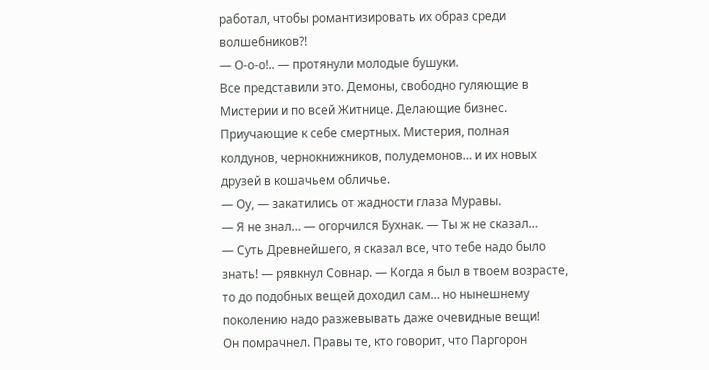работал, чтобы романтизировать их образ среди волшебников?!
— О-о-о!.. — протянули молодые бушуки.
Все представили это. Демоны, свободно гуляющие в Мистерии и по всей Житнице. Делающие бизнес. Приучающие к себе смертных. Мистерия, полная колдунов, чернокнижников, полудемонов… и их новых друзей в кошачьем обличье.
— Оу, — закатились от жадности глаза Муравы.
— Я не знал… — огорчился Бухнак. — Ты ж не сказал…
— Суть Древнейшего, я сказал все, что тебе надо было знать! — рявкнул Совнар. — Когда я был в твоем возрасте, то до подобных вещей доходил сам… но нынешнему поколению надо разжевывать даже очевидные вещи!
Он помрачнел. Правы те, кто говорит, что Паргорон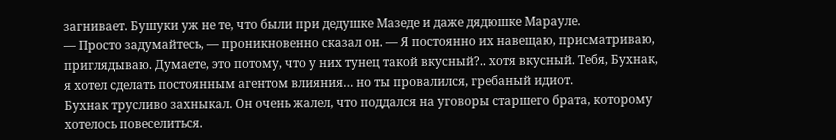загнивает. Бушуки уж не те, что были при дедушке Мазеде и даже дядюшке Марауле.
— Просто задумайтесь, — проникновенно сказал он. — Я постоянно их навещаю, присматриваю, приглядываю. Думаете, это потому, что у них тунец такой вкусный?.. хотя вкусный. Тебя, Бухнак, я хотел сделать постоянным агентом влияния… но ты провалился, гребаный идиот.
Бухнак трусливо захныкал. Он очень жалел, что поддался на уговоры старшего брата, которому хотелось повеселиться.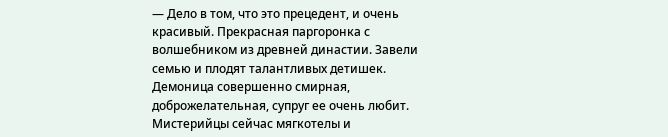— Дело в том, что это прецедент, и очень красивый. Прекрасная паргоронка с волшебником из древней династии. Завели семью и плодят талантливых детишек. Демоница совершенно смирная, доброжелательная, супруг ее очень любит. Мистерийцы сейчас мягкотелы и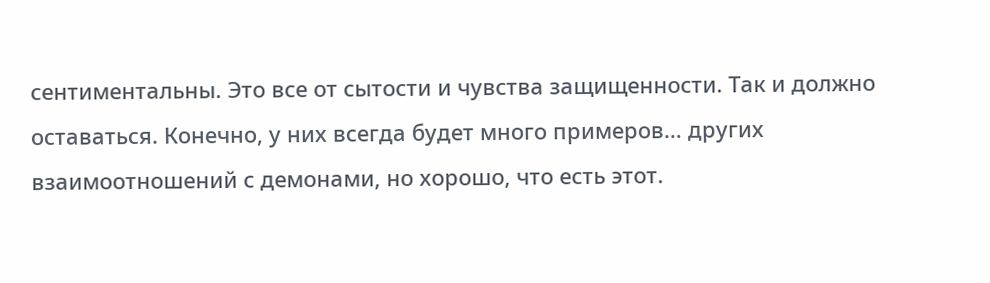сентиментальны. Это все от сытости и чувства защищенности. Так и должно оставаться. Конечно, у них всегда будет много примеров… других взаимоотношений с демонами, но хорошо, что есть этот.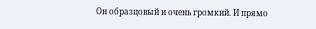Он образцовый и очень громкий. И прямо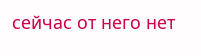сейчас от него нет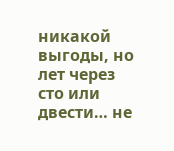никакой выгоды, но лет через сто или двести… не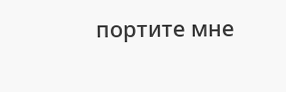портите мне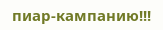пиар-кампанию!!!